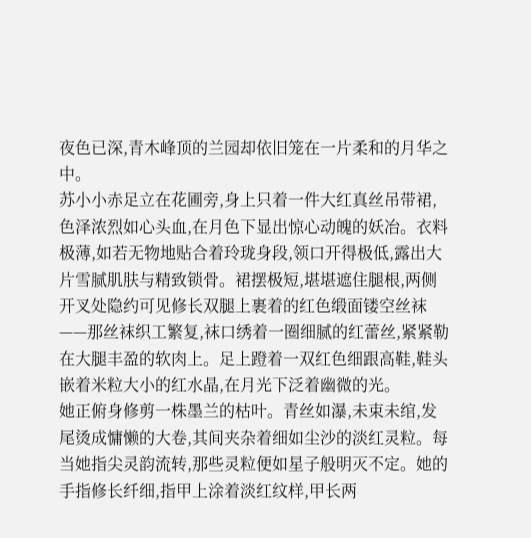夜色已深,青木峰顶的兰园却依旧笼在一片柔和的月华之中。
苏小小赤足立在花圃旁,身上只着一件大红真丝吊带裙,色泽浓烈如心头血,在月色下显出惊心动魄的妖冶。衣料极薄,如若无物地贴合着玲珑身段,领口开得极低,露出大片雪腻肌肤与精致锁骨。裙摆极短,堪堪遮住腿根,两侧开叉处隐约可见修长双腿上裹着的红色缎面镂空丝袜——那丝袜织工繁复,袜口绣着一圈细腻的红蕾丝,紧紧勒在大腿丰盈的软肉上。足上蹬着一双红色细跟高鞋,鞋头嵌着米粒大小的红水晶,在月光下泛着幽微的光。
她正俯身修剪一株墨兰的枯叶。青丝如瀑,未束未绾,发尾烫成慵懒的大卷,其间夹杂着细如尘沙的淡红灵粒。每当她指尖灵韵流转,那些灵粒便如星子般明灭不定。她的手指修长纤细,指甲上涂着淡红纹样,甲长两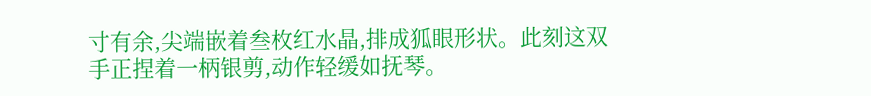寸有余,尖端嵌着叁枚红水晶,排成狐眼形状。此刻这双手正捏着一柄银剪,动作轻缓如抚琴。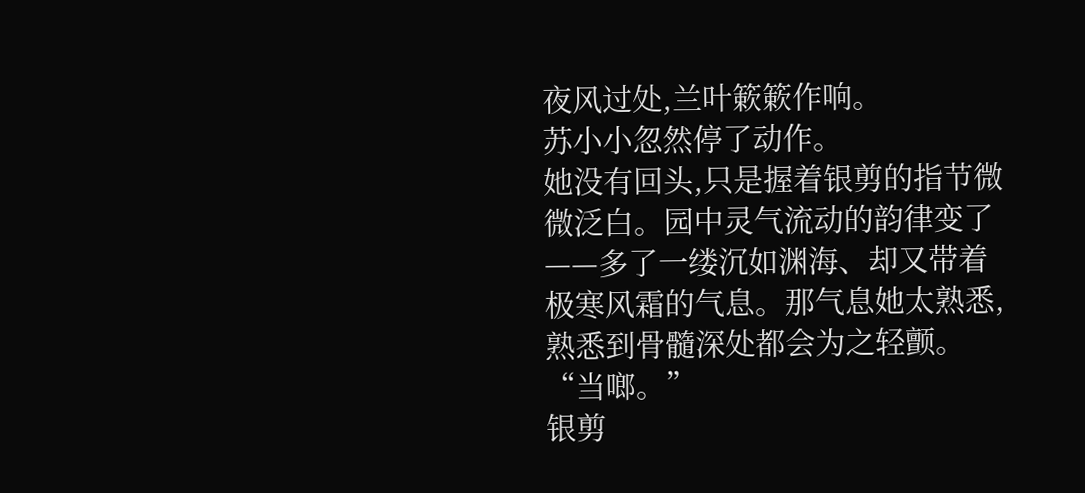夜风过处,兰叶簌簌作响。
苏小小忽然停了动作。
她没有回头,只是握着银剪的指节微微泛白。园中灵气流动的韵律变了——多了一缕沉如渊海、却又带着极寒风霜的气息。那气息她太熟悉,熟悉到骨髓深处都会为之轻颤。
“当啷。”
银剪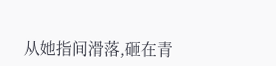从她指间滑落,砸在青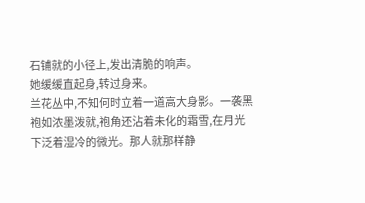石铺就的小径上,发出清脆的响声。
她缓缓直起身,转过身来。
兰花丛中,不知何时立着一道高大身影。一袭黑袍如浓墨泼就,袍角还沾着未化的霜雪,在月光下泛着湿冷的微光。那人就那样静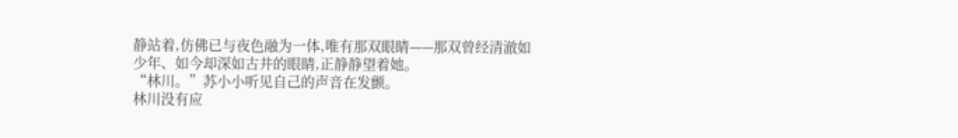静站着,仿佛已与夜色融为一体,唯有那双眼睛——那双曾经清澈如少年、如今却深如古井的眼睛,正静静望着她。
“林川。”苏小小听见自己的声音在发颤。
林川没有应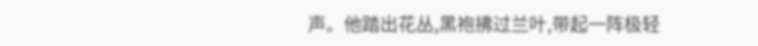声。他踏出花丛,黑袍拂过兰叶,带起一阵极轻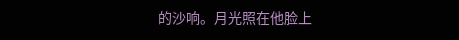的沙响。月光照在他脸上